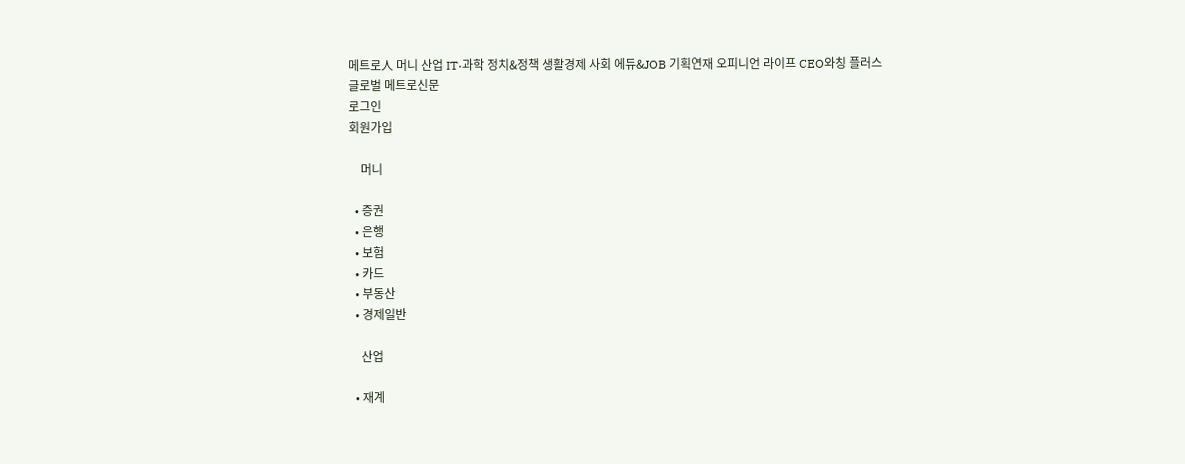메트로人 머니 산업 IT·과학 정치&정책 생활경제 사회 에듀&JOB 기획연재 오피니언 라이프 CEO와칭 플러스
글로벌 메트로신문
로그인
회원가입

    머니

  • 증권
  • 은행
  • 보험
  • 카드
  • 부동산
  • 경제일반

    산업

  • 재계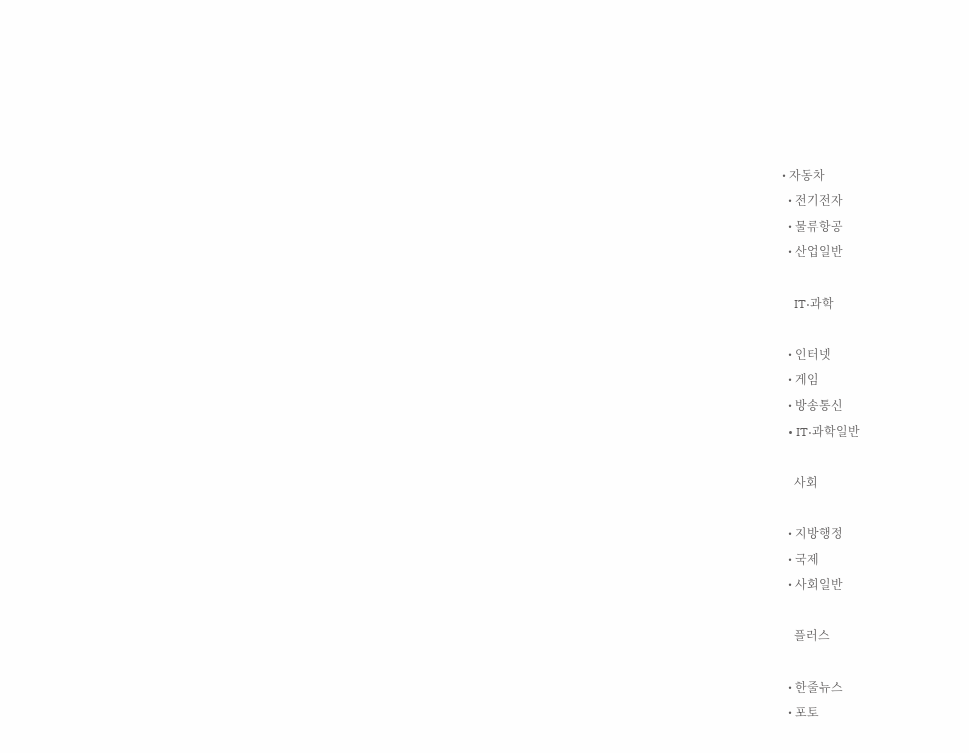• 자동차
  • 전기전자
  • 물류항공
  • 산업일반

    IT·과학

  • 인터넷
  • 게임
  • 방송통신
  • IT·과학일반

    사회

  • 지방행정
  • 국제
  • 사회일반

    플러스

  • 한줄뉴스
  • 포토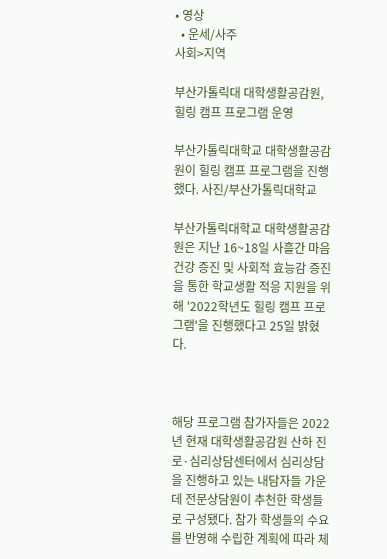• 영상
  • 운세/사주
사회>지역

부산가톨릭대 대학생활공감원, 힐링 캠프 프로그램 운영

부산가톨릭대학교 대학생활공감원이 힐링 캠프 프로그램을 진행했다. 사진/부산가톨릭대학교

부산가톨릭대학교 대학생활공감원은 지난 16~18일 사흘간 마음건강 증진 및 사회적 효능감 증진을 통한 학교생활 적응 지원을 위해 '2022학년도 힐링 캠프 프로그램'을 진행했다고 25일 밝혔다.



해당 프로그램 참가자들은 2022년 현재 대학생활공감원 산하 진로·심리상담센터에서 심리상담을 진행하고 있는 내담자들 가운데 전문상담원이 추천한 학생들로 구성됐다. 참가 학생들의 수요를 반영해 수립한 계획에 따라 체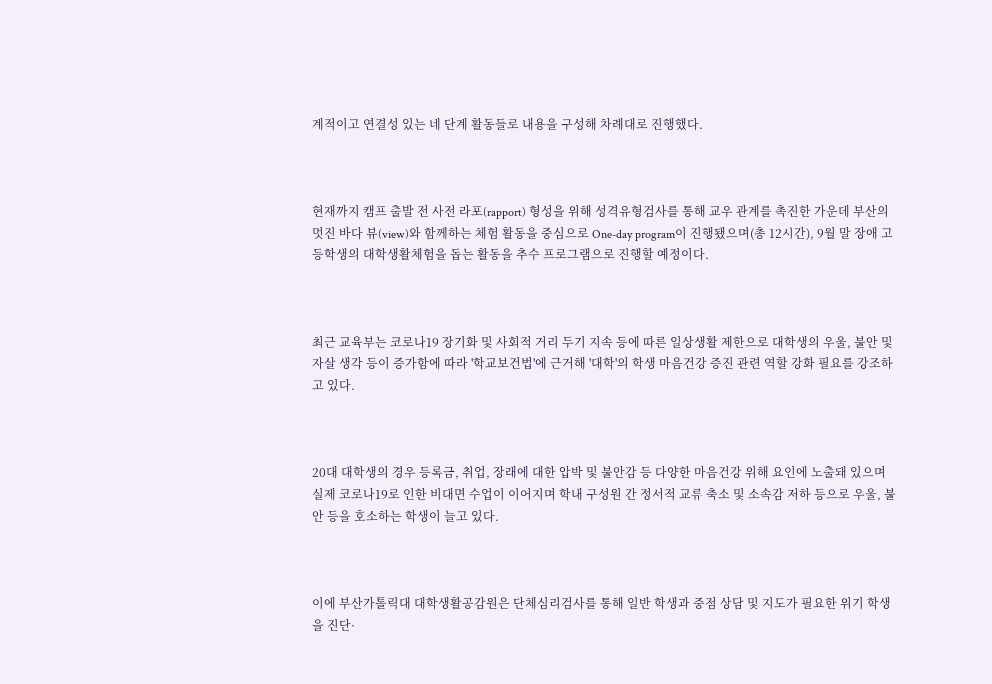계적이고 연결성 있는 네 단계 활동들로 내용을 구성해 차례대로 진행했다.



현재까지 캠프 출발 전 사전 라포(rapport) 형성을 위해 성격유형검사를 통해 교우 관계를 촉진한 가운데 부산의 멋진 바다 뷰(view)와 함께하는 체험 활동을 중심으로 One-day program이 진행됐으며(총 12시간), 9월 말 장애 고등학생의 대학생활체험을 돕는 활동을 추수 프로그램으로 진행할 예정이다.



최근 교육부는 코로나19 장기화 및 사회적 거리 두기 지속 등에 따른 일상생활 제한으로 대학생의 우울, 불안 및 자살 생각 등이 증가함에 따라 '학교보건법'에 근거해 '대학'의 학생 마음건강 증진 관련 역할 강화 필요를 강조하고 있다.



20대 대학생의 경우 등록금, 취업, 장래에 대한 압박 및 불안감 등 다양한 마음건강 위해 요인에 노출돼 있으며 실제 코로나19로 인한 비대면 수업이 이어지며 학내 구성원 간 정서적 교류 축소 및 소속감 저하 등으로 우울, 불안 등을 호소하는 학생이 늘고 있다.



이에 부산가톨릭대 대학생활공감원은 단체심리검사를 통해 일반 학생과 중점 상담 및 지도가 필요한 위기 학생을 진단·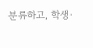분류하고, 학생·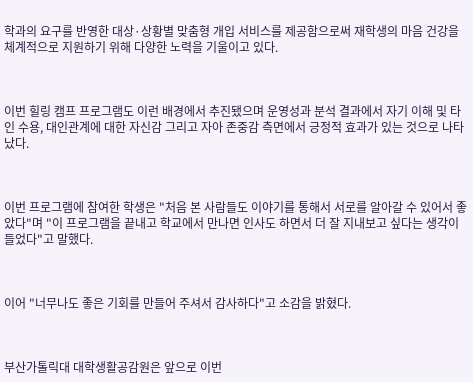학과의 요구를 반영한 대상·상황별 맞춤형 개입 서비스를 제공함으로써 재학생의 마음 건강을 체계적으로 지원하기 위해 다양한 노력을 기울이고 있다.



이번 힐링 캠프 프로그램도 이런 배경에서 추진됐으며 운영성과 분석 결과에서 자기 이해 및 타인 수용, 대인관계에 대한 자신감 그리고 자아 존중감 측면에서 긍정적 효과가 있는 것으로 나타났다.



이번 프로그램에 참여한 학생은 "처음 본 사람들도 이야기를 통해서 서로를 알아갈 수 있어서 좋았다"며 "이 프로그램을 끝내고 학교에서 만나면 인사도 하면서 더 잘 지내보고 싶다는 생각이 들었다"고 말했다.



이어 "너무나도 좋은 기회를 만들어 주셔서 감사하다"고 소감을 밝혔다.



부산가톨릭대 대학생활공감원은 앞으로 이번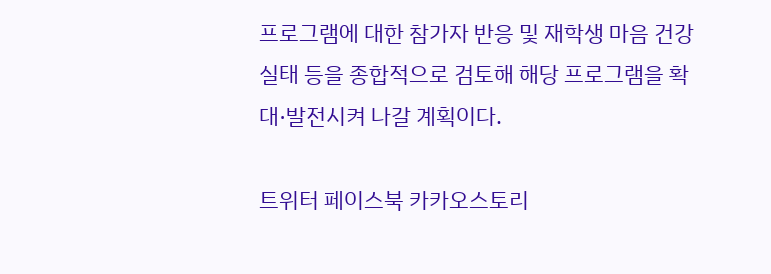프로그램에 대한 참가자 반응 및 재학생 마음 건강 실태 등을 종합적으로 검토해 해당 프로그램을 확대·발전시켜 나갈 계획이다.

트위터 페이스북 카카오스토리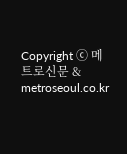Copyright ⓒ 메트로신문 & metroseoul.co.kr